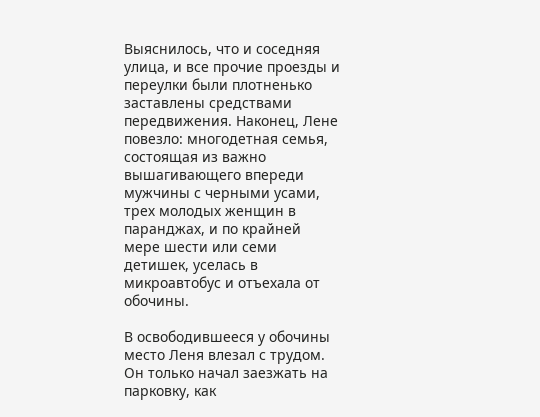Выяснилось, что и соседняя улица, и все прочие проезды и переулки были плотненько заставлены средствами передвижения. Наконец, Лене повезло: многодетная семья, состоящая из важно вышагивающего впереди мужчины с черными усами, трех молодых женщин в паранджах, и по крайней мере шести или семи детишек, уселась в микроавтобус и отъехала от обочины.

В освободившееся у обочины место Леня влезал с трудом. Он только начал заезжать на парковку, как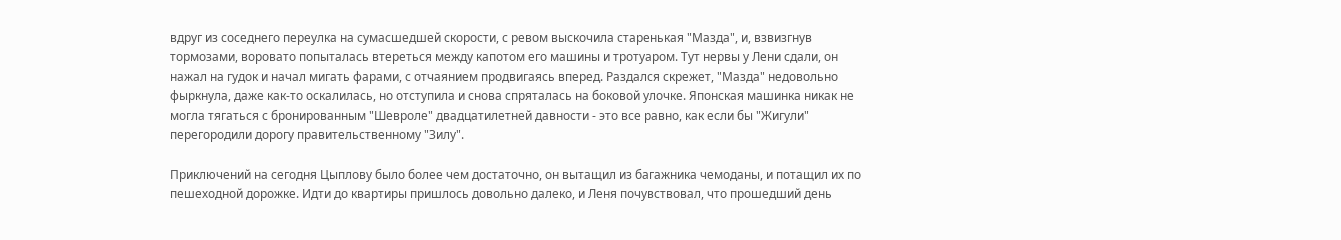вдруг из соседнего переулка на сумасшедшей скорости, с ревом выскочила старенькая "Мазда", и, взвизгнув тормозами, воровато попыталась втереться между капотом его машины и тротуаром. Тут нервы у Лени сдали, он нажал на гудок и начал мигать фарами, с отчаянием продвигаясь вперед. Раздался скрежет, "Мазда" недовольно фыркнула, даже как-то оскалилась, но отступила и снова спряталась на боковой улочке. Японская машинка никак не могла тягаться с бронированным "Шевроле" двадцатилетней давности - это все равно, как если бы "Жигули" перегородили дорогу правительственному "Зилу".

Приключений на сегодня Цыплову было более чем достаточно, он вытащил из багажника чемоданы, и потащил их по пешеходной дорожке. Идти до квартиры пришлось довольно далеко, и Леня почувствовал, что прошедший день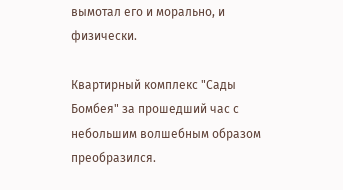вымотал его и морально, и физически.

Квартирный комплекс "Сады Бомбея" за прошедший час с небольшим волшебным образом преобразился.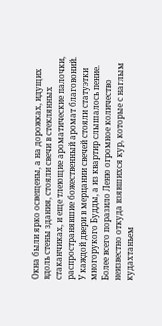Окна были ярко освещены, а на дорожках, идущих вдоль стены здания, стояли свечи в стеклянных стаканчиках, и еще тлеющие ароматические палочки, распространявшие божественный аромат благовоний. У каждой двери в мерцании свечей стояли статуэтки многорукого Будды, а из квартир слышалось пение. Более всего поразило Леню огромное количество неизвестно откуда взявшихся кур, которые с наглым кудахтаньем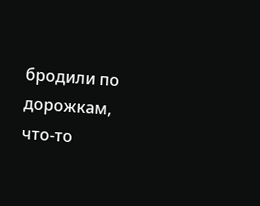бродили по дорожкам, что-то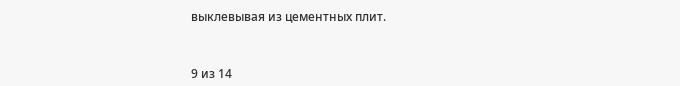выклевывая из цементных плит.



9 из 14